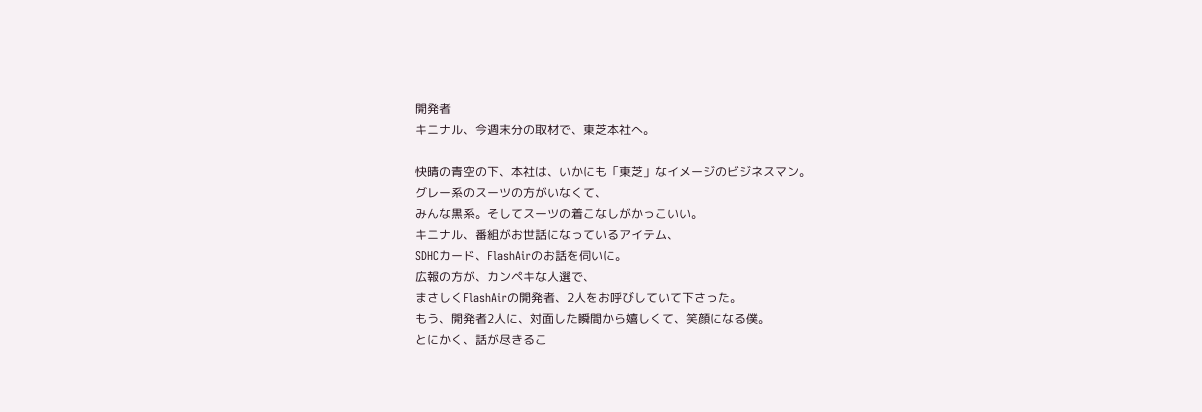開発者
キニナル、今週末分の取材で、東芝本社へ。

快晴の青空の下、本社は、いかにも「東芝」なイメージのビジネスマン。
グレー系のスーツの方がいなくて、
みんな黒系。そしてスーツの着こなしがかっこいい。
キニナル、番組がお世話になっているアイテム、
SDHCカード、FlashAirのお話を伺いに。
広報の方が、カンペキな人選で、
まさしくFlashAirの開発者、2人をお呼びしていて下さった。
もう、開発者2人に、対面した瞬間から嬉しくて、笑顔になる僕。
とにかく、話が尽きるこ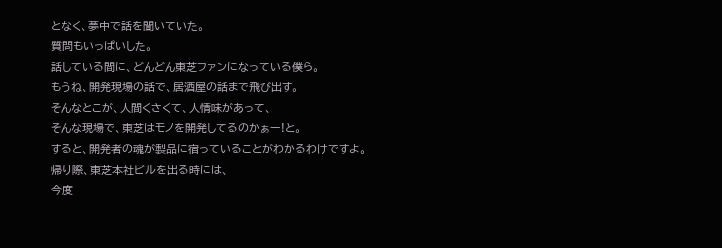となく、夢中で話を聞いていた。
質問もいっぱいした。
話している間に、どんどん東芝ファンになっている僕ら。
もうね、開発現場の話で、居酒屋の話まで飛び出す。
そんなとこが、人間くさくて、人情味があって、
そんな現場で、東芝はモノを開発してるのかぁー!と。
すると、開発者の魂が製品に宿っていることがわかるわけですよ。
帰り際、東芝本社ビルを出る時には、
今度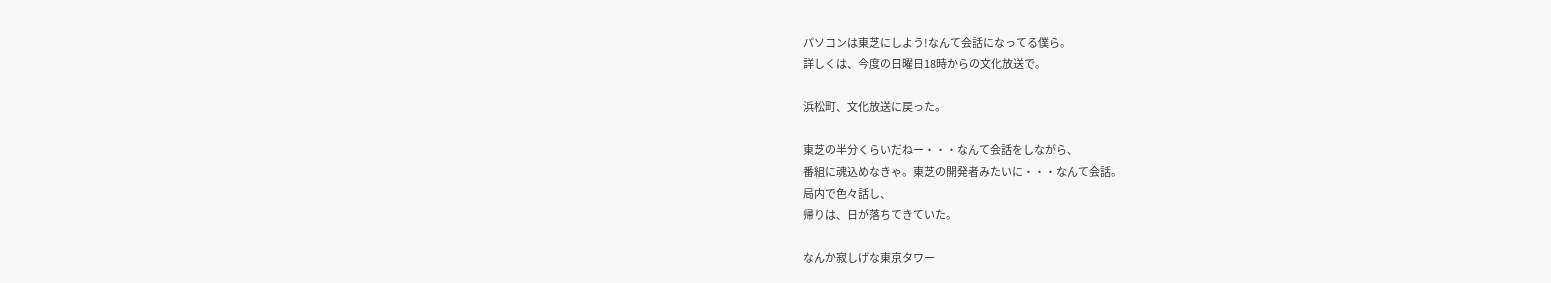パソコンは東芝にしよう!なんて会話になってる僕ら。
詳しくは、今度の日曜日18時からの文化放送で。

浜松町、文化放送に戻った。

東芝の半分くらいだねー・・・なんて会話をしながら、
番組に魂込めなきゃ。東芝の開発者みたいに・・・なんて会話。
局内で色々話し、
帰りは、日が落ちてきていた。

なんか寂しげな東京タワー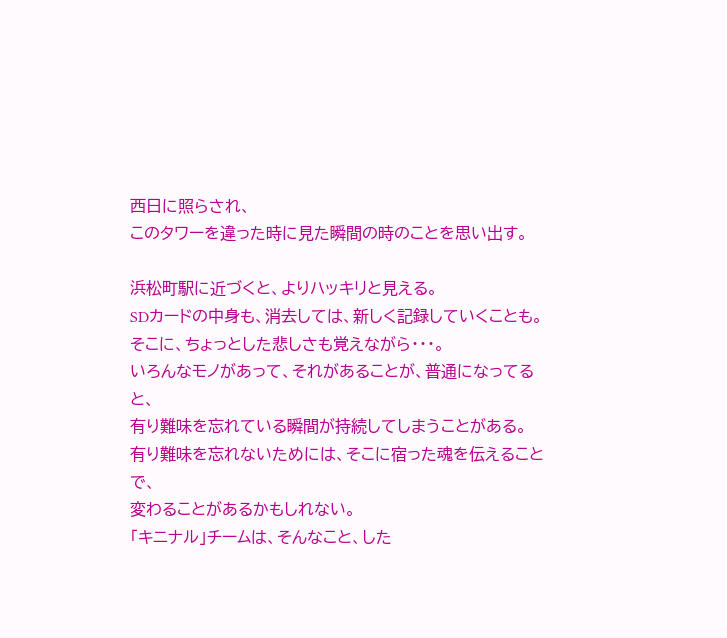西日に照らされ、
このタワーを違った時に見た瞬間の時のことを思い出す。

浜松町駅に近づくと、よりハッキリと見える。
SDカードの中身も、消去しては、新しく記録していくことも。
そこに、ちょっとした悲しさも覚えながら・・・。
いろんなモノがあって、それがあることが、普通になってると、
有り難味を忘れている瞬間が持続してしまうことがある。
有り難味を忘れないためには、そこに宿った魂を伝えることで、
変わることがあるかもしれない。
「キニナル」チームは、そんなこと、した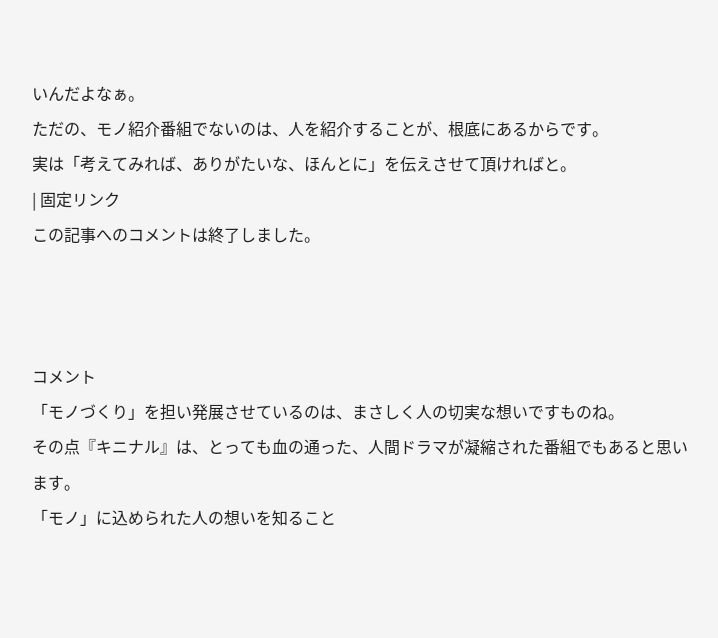いんだよなぁ。
ただの、モノ紹介番組でないのは、人を紹介することが、根底にあるからです。
実は「考えてみれば、ありがたいな、ほんとに」を伝えさせて頂ければと。
| 固定リンク
この記事へのコメントは終了しました。



コメント
「モノづくり」を担い発展させているのは、まさしく人の切実な想いですものね。
その点『キニナル』は、とっても血の通った、人間ドラマが凝縮された番組でもあると思います。
「モノ」に込められた人の想いを知ること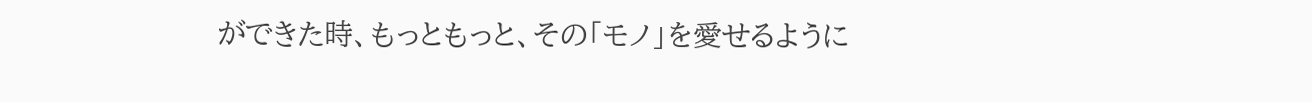ができた時、もっともっと、その「モノ」を愛せるように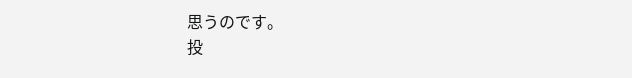思うのです。
投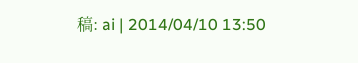稿: ai | 2014/04/10 13:50